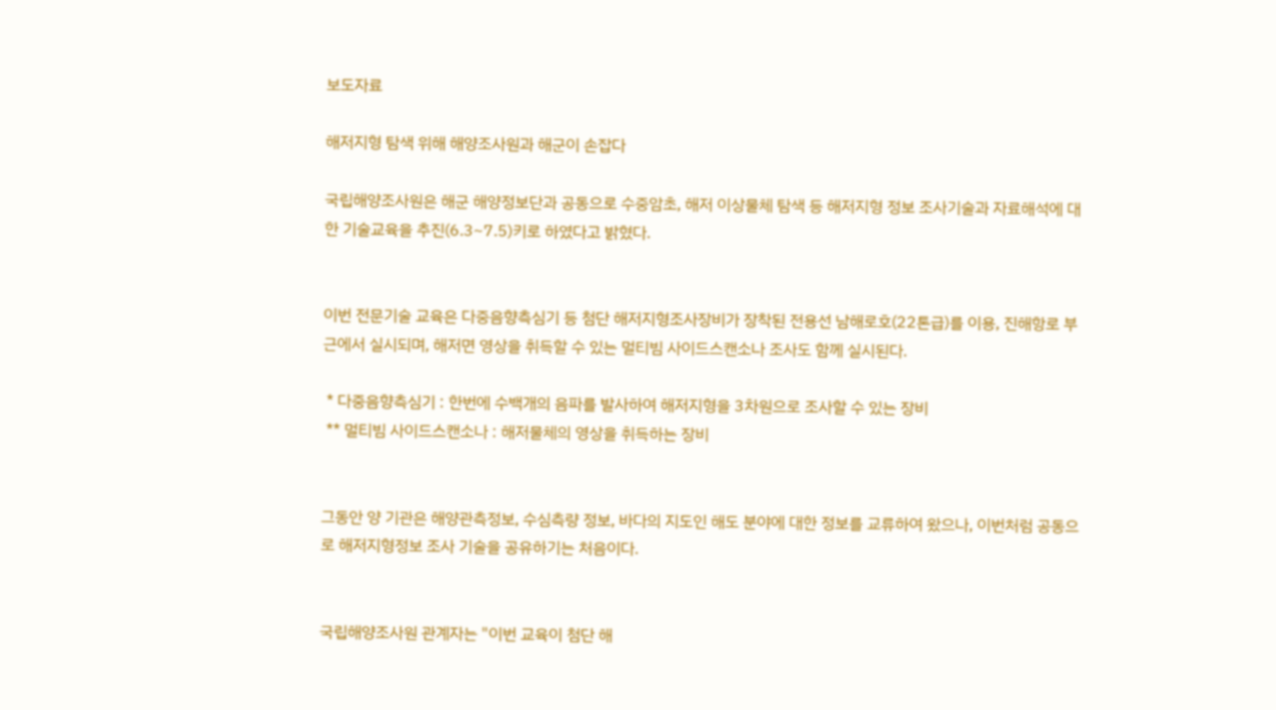보도자료

해저지형 탐색 위해 해양조사원과 해군이 손잡다

국립해양조사원은 해군 해양정보단과 공동으로 수중암초, 해저 이상물체 탐색 등 해저지형 정보 조사기술과 자료해석에 대한 기술교육을 추진(6.3~7.5)키로 하였다고 밝혔다.


이번 전문기술 교육은 다중음향측심기 등 첨단 해저지형조사장비가 장착된 전용선 남해로호(22톤급)를 이용, 진해항로 부근에서 실시되며, 해저면 영상을 취득할 수 있는 멀티빔 사이드스캔소나 조사도 함께 실시된다.

 * 다중음향측심기 : 한번에 수백개의 음파를 발사하여 해저지형을 3차원으로 조사할 수 있는 장비
 ** 멀티빔 사이드스캔소나 : 해저물체의 영상을 취득하는 장비


그동안 양 기관은 해양관측정보, 수심측량 정보, 바다의 지도인 해도 분야에 대한 정보를 교류하여 왔으나, 이번처럼 공동으로 해저지형정보 조사 기술을 공유하기는 처음이다.


국립해양조사원 관계자는 "이번 교육이 첨단 해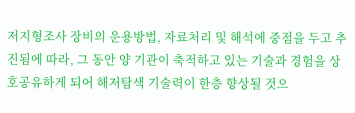저지형조사 장비의 운용방법, 자료처리 및 해석에 중점을 두고 추진됨에 따라, 그 동안 양 기관이 축적하고 있는 기술과 경험을 상호공유하게 되어 해저탐색 기술력이 한층 향상될 것으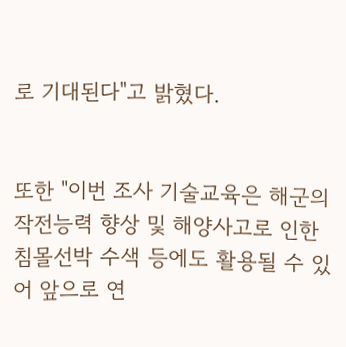로 기대된다"고 밝혔다.


또한 "이번 조사 기술교육은 해군의 작전능력 향상 및 해양사고로 인한 침몰선박 수색 등에도 활용될 수 있어 앞으로 연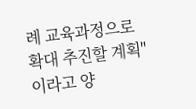례 교육과정으로 확대 추진할 계획"이라고 양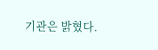기관은 밝혔다.